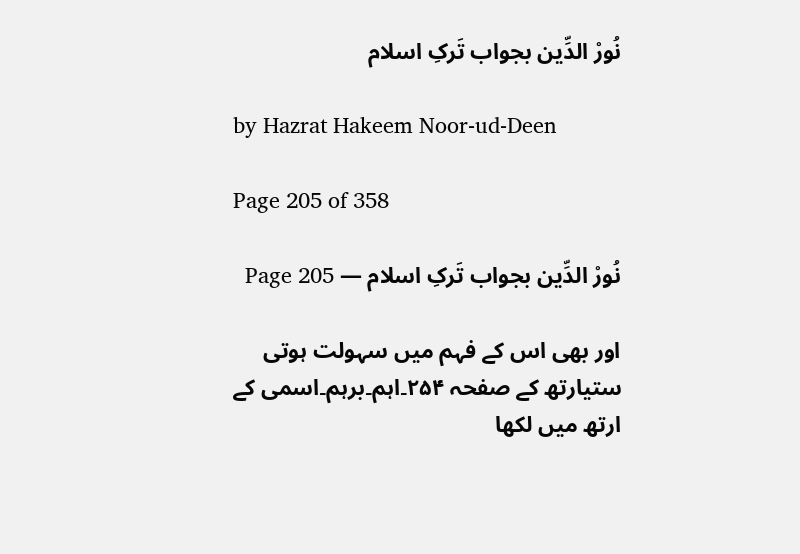نُورْ الدِّین بجواب تَرکِ اسلام

by Hazrat Hakeem Noor-ud-Deen

Page 205 of 358

نُورْ الدِّین بجواب تَرکِ اسلام — Page 205

اور بھی اس کے فہم میں سہولت ہوتی ستیارتھ کے صفحہ ۲۵۴۔اہم۔برہم۔اسمی کے ارتھ میں لکھا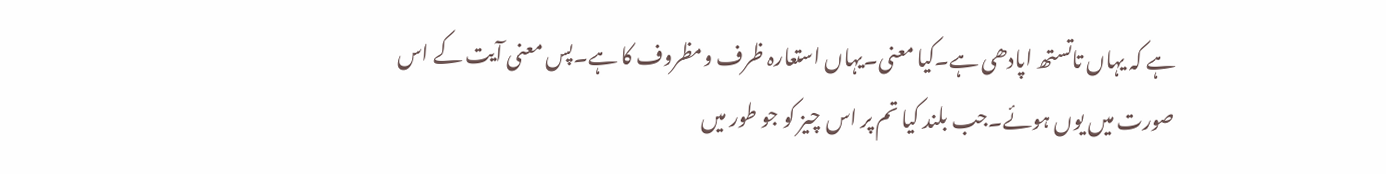ہے کہ یہاں تاتستھ اپادھی ہے۔کیا معنی۔یہاں استعارہ ظرف ومظروف کا ہے۔پس معنی آیت کے اس صورت میں یوں ہوئے۔جب بلند کیا تم پر اس چیز کو جو طور میں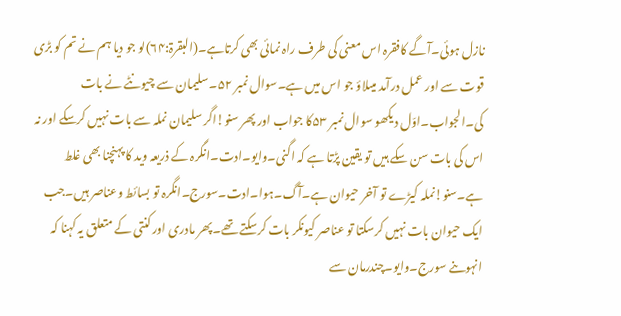نازل ہوئی۔آگے کافقرہ اس معنی کی طرف راہ نمائی بھی کرتاہے۔(البقرۃ:۶۴)لو جو دیا ہم نے تم کو بڑی قوت سے اور عمل درآمد میںلاؤ جو اس میں ہے۔سوال نمبر ۵۲۔سلیمان سے چیونٹے نے بات کی۔الجواب۔اوّل دیکھو سوال نمبر ۵۳کا جواب اور پھر سنو!اگر سلیمان نملہ سے بات نہیں کرسکے اور نہ اس کی بات سن سکے ہیں تو یقین پڑتا ہے کہ اگنی۔وایو۔ادت۔انگرہ کے ذریعہ وید کا پہنچنا بھی غلط ہے۔سنو!نملہ کیڑے تو آخر حیوان ہے۔آگ۔ہوا۔ادت۔سورج۔انگرہ تو بسائط وعناصر ہیں۔جب ایک حیوان بات نہیں کرسکتا تو عناصر کیونکر بات کرسکتے تھے۔پھر مادری اور کنتی کے متعلق یہ کہنا کہ انہوںنے سورج۔وایو۔چندرمان سے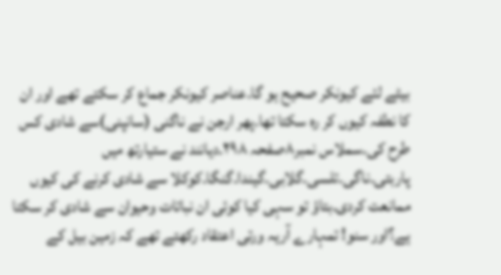بیٹے لئے کیونکر صحیح ہو گا۔عناصر کیونکر جماع کر سکتے تھے اور ان کا نطفہ کیوں کر رہ سکتا تھا۔پھر ارجن نے ناگنی (سانپنی)سے شادی کس طرح کی۔سملاس نمبر۸صفحہ ۲۹۸۔دیانند نے ستیارتھ میں پاربتی۔ناگی۔تلسی۔گلابی۔گیندا۔گنگا۔کوکلا سے شادی کرنے کی کیوں ممانعت کردی۔بتاؤ تو سہی کیا کوئی ان نباتات وحیوان سے شادی کر سکتا ہے؟اور سنو! تمہارے آریہ ورتی اعتقاد رکھتے تھے کہ زمین بیل کے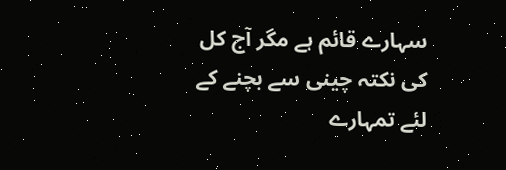سہارے قائم ہے مگر آج کل کی نکتہ چینی سے بچنے کے لئے تمہارے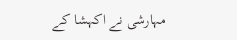مہارشی نے اکہشا کے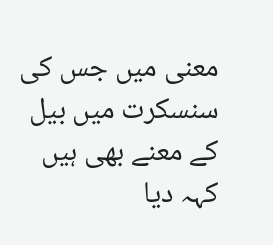معنی میں جس کی سنسکرت میں بیل کے معنے بھی ہیں کہہ دیا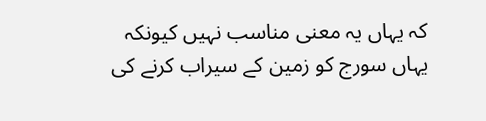کہ یہاں یہ معنی مناسب نہیں کیونکہ یہاں سورج کو زمین کے سیراب کرنے کی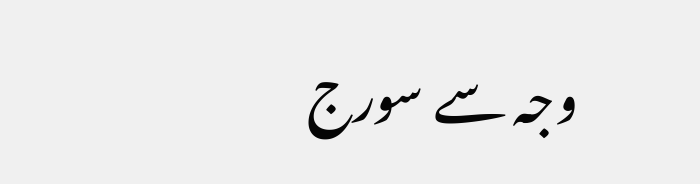وجہ سے سورج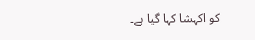کو اکہشا کہا گیا ہے۔